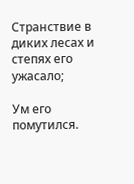Странствие в диких лесах и степях его ужасало;

Ум его помутился.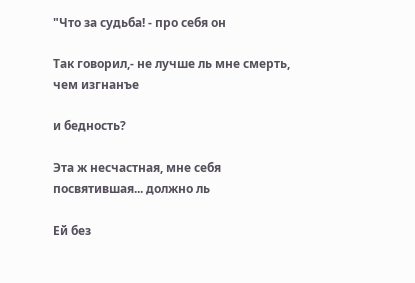"Что за судьба! - про себя он

Так говорил,- не лучше ль мне смерть, чем изгнанъе

и бедность?

Эта ж несчастная, мне себя посвятившая... должно ль

Ей без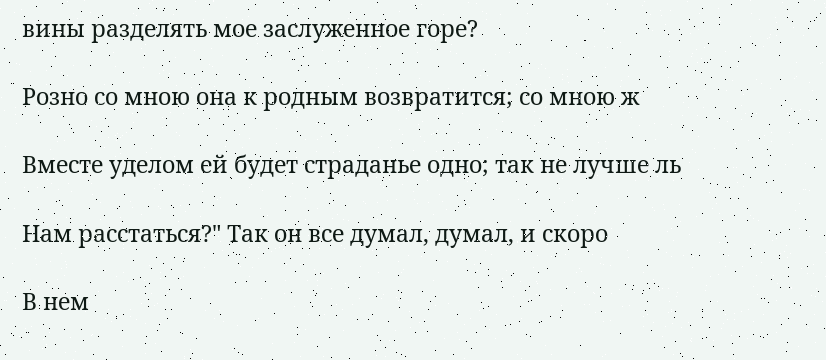вины разделять мое заслуженное горе?

Розно со мною она к родным возвратится; со мною ж

Вместе уделом ей будет страданье одно; так не лучше ль

Нам расстаться?" Так он все думал, думал, и скоро

В нем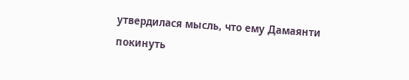утвердилася мысль, что ему Дамаянти покинуть